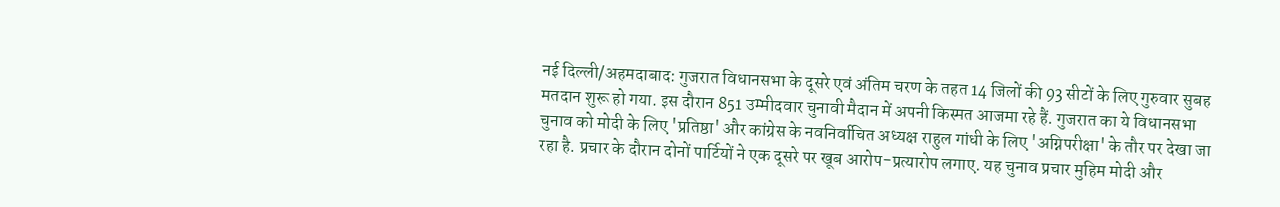नई दिल्ली/अहमदाबाद: गुजरात विधानसभा के दूसरे एवं अंतिम चरण के तहत 14 जिलों की 93 सीटों के लिए गुरुवार सुबह मतदान शुरू हो गया. इस दौरान 851 उम्मीदवार चुनावी मैदान में अपनी किस्मत आजमा रहे हैं. गुजरात का ये विधानसभा चुनाव को मोदी के लिए 'प्रतिष्ठा' और कांग्रेस के नवनिर्वाचित अध्यक्ष राहुल गांधी के लिए 'अग्निपरीक्षा' के तौर पर देखा जा रहा है. प्रचार के दौरान दोनों पार्टियों ने एक दूसरे पर खूब आरोप-प्रत्यारोप लगाए. यह चुनाव प्रचार मुहिम मोदी और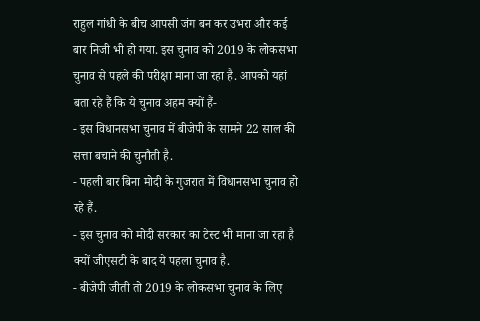राहुल गांधी के बीच आपसी जंग बन कर उभरा और कई बार निजी भी हो गया. इस चुनाव को 2019 के लोकसभा चुनाव से पहले की परीक्षा माना जा रहा है. आपको यहां बता रहे हैं कि ये चुनाव अहम क्यों हैं-
- इस विधानसभा चुनाव में बीजेपी के सामने 22 साल की सत्ता बचाने की चुनौती है.
- पहली बार बिना मोदी के गुजरात में विधानसभा चुनाव हो रहे हैं.
- इस चुनाव को मोदी सरकार का टेस्ट भी माना जा रहा है क्यों जीएसटी के बाद ये पहला चुनाव है.
- बीजेपी जीती तो 2019 के लोकसभा चुनाव के लिए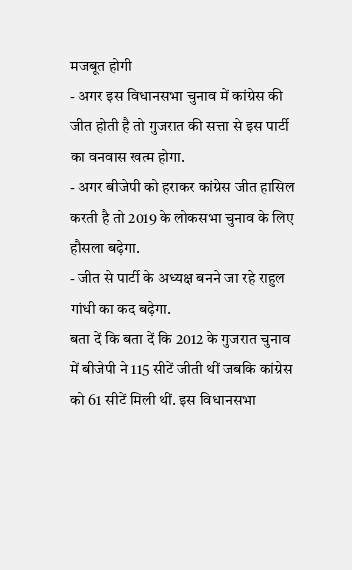मजबूत होगी
- अगर इस विधानसभा चुनाव में कांग्रेस की जीत होती है तो गुजरात की सत्ता से इस पार्टी का वनवास खत्म होगा.
- अगर बीजेपी को हराकर कांग्रेस जीत हासिल करती है तो 2019 के लोकसभा चुनाव के लिए हौसला बढ़ेगा.
- जीत से पार्टी के अध्यक्ष बनने जा रहे राहुल गांधी का कद बढ़ेगा.
बता दें कि बता दें कि 2012 के गुजरात चुनाव में बीजेपी ने 115 सीटें जीती थीं जबकि कांग्रेस को 61 सीटें मिली थीं. इस विधानसभा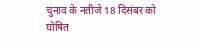चुनाव के नतीजे 18 दिसंबर को घोषित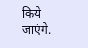किये जाएंगे.